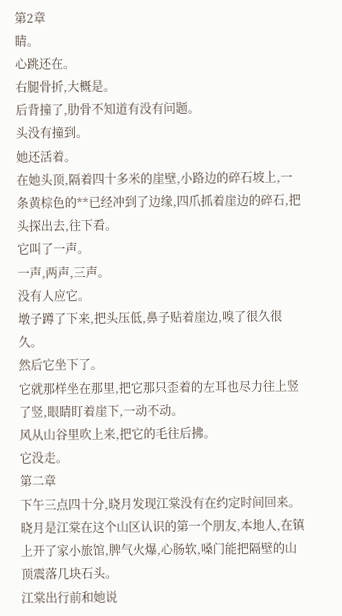第2章
睛。
心跳还在。
右腿骨折,大概是。
后背撞了,肋骨不知道有没有问题。
头没有撞到。
她还活着。
在她头顶,隔着四十多米的崖壁,小路边的碎石坡上,一条黄棕色的**已经冲到了边缘,四爪抓着崖边的碎石,把头探出去,往下看。
它叫了一声。
一声,两声,三声。
没有人应它。
墩子蹲了下来,把头压低,鼻子贴着崖边,嗅了很久很久。
然后它坐下了。
它就那样坐在那里,把它那只歪着的左耳也尽力往上竖了竖,眼睛盯着崖下,一动不动。
风从山谷里吹上来,把它的毛往后拂。
它没走。
第二章
下午三点四十分,晓月发现江棠没有在约定时间回来。
晓月是江棠在这个山区认识的第一个朋友,本地人,在镇上开了家小旅馆,脾气火爆,心肠软,嗓门能把隔壁的山顶震落几块石头。
江棠出行前和她说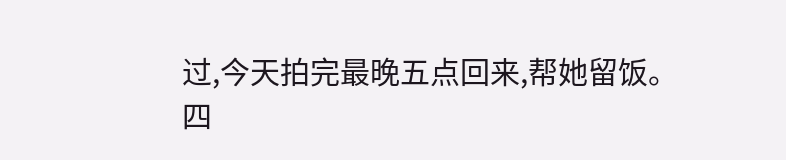过,今天拍完最晚五点回来,帮她留饭。
四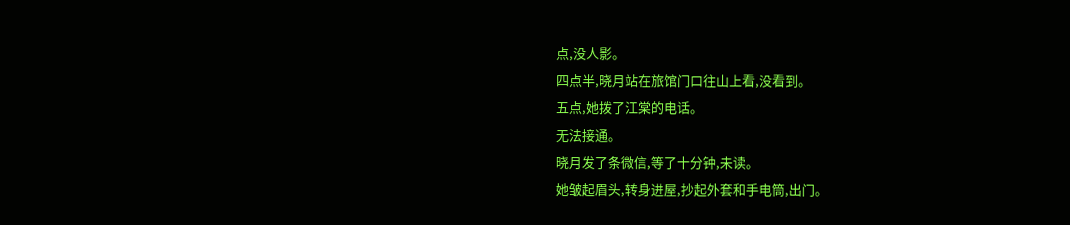点,没人影。
四点半,晓月站在旅馆门口往山上看,没看到。
五点,她拨了江棠的电话。
无法接通。
晓月发了条微信,等了十分钟,未读。
她皱起眉头,转身进屋,抄起外套和手电筒,出门。